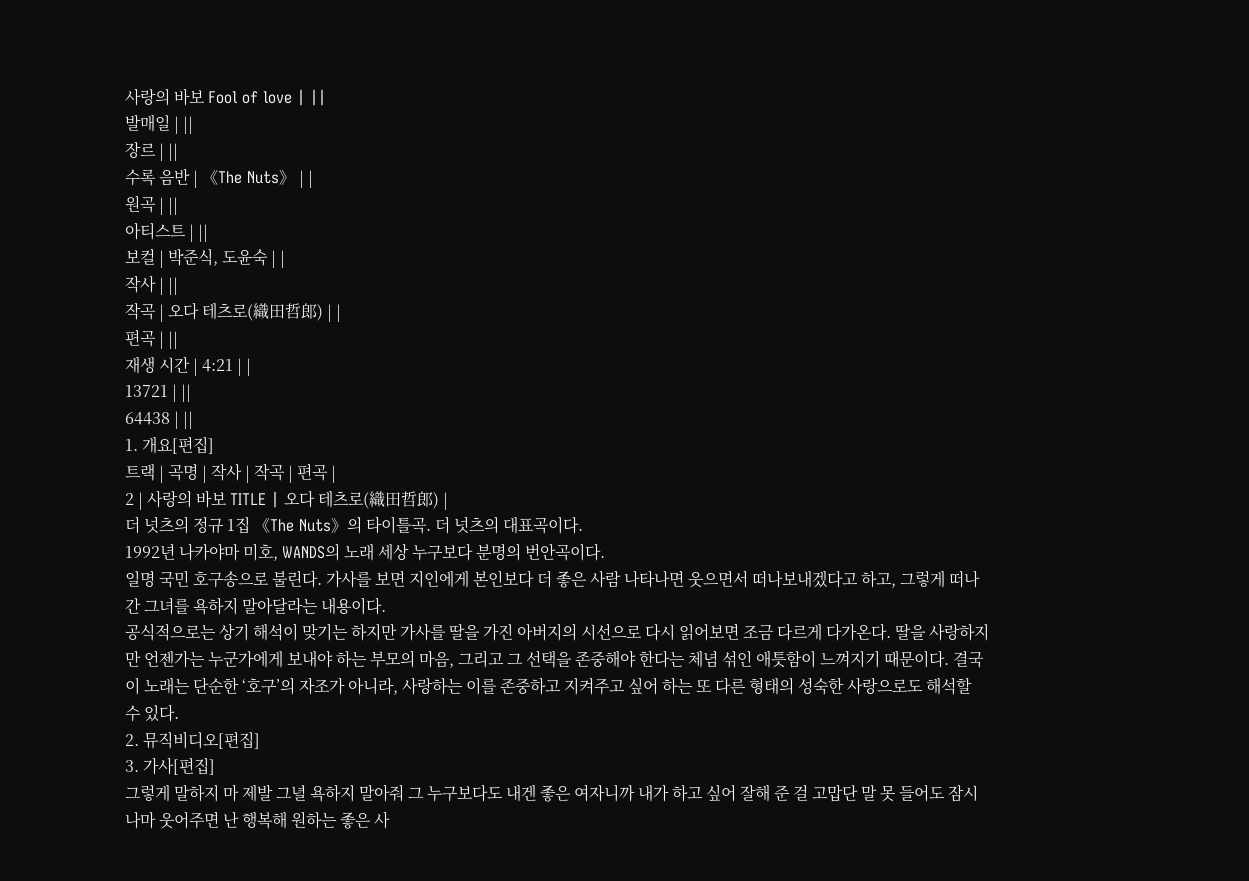사랑의 바보 Fool of love | ||
발매일 | ||
장르 | ||
수록 음반 | 《The Nuts》 | |
원곡 | ||
아티스트 | ||
보컬 | 박준식, 도윤숙 | |
작사 | ||
작곡 | 오다 테츠로(織田哲郎) | |
편곡 | ||
재생 시간 | 4:21 | |
13721 | ||
64438 | ||
1. 개요[편집]
트랙 | 곡명 | 작사 | 작곡 | 편곡 |
2 | 사랑의 바보 TITLE | 오다 테츠로(織田哲郎) |
더 넛츠의 정규 1집 《The Nuts》의 타이틀곡. 더 넛츠의 대표곡이다.
1992년 나카야마 미호, WANDS의 노래 세상 누구보다 분명의 번안곡이다.
일명 국민 호구송으로 불린다. 가사를 보면 지인에게 본인보다 더 좋은 사람 나타나면 웃으면서 떠나보내겠다고 하고, 그렇게 떠나간 그녀를 욕하지 말아달라는 내용이다.
공식적으로는 상기 해석이 맞기는 하지만 가사를 딸을 가진 아버지의 시선으로 다시 읽어보면 조금 다르게 다가온다. 딸을 사랑하지만 언젠가는 누군가에게 보내야 하는 부모의 마음, 그리고 그 선택을 존중해야 한다는 체념 섞인 애틋함이 느껴지기 때문이다. 결국 이 노래는 단순한 ‘호구’의 자조가 아니라, 사랑하는 이를 존중하고 지켜주고 싶어 하는 또 다른 형태의 성숙한 사랑으로도 해석할 수 있다.
2. 뮤직비디오[편집]
3. 가사[편집]
그렇게 말하지 마 제발 그녈 욕하지 말아줘 그 누구보다도 내겐 좋은 여자니까 내가 하고 싶어 잘해 준 걸 고맙단 말 못 들어도 잠시나마 웃어주면 난 행복해 원하는 좋은 사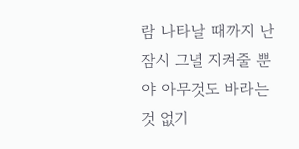람 나타날 때까지 난 잠시 그녈 지켜줄 뿐야 아무것도 바라는 것 없기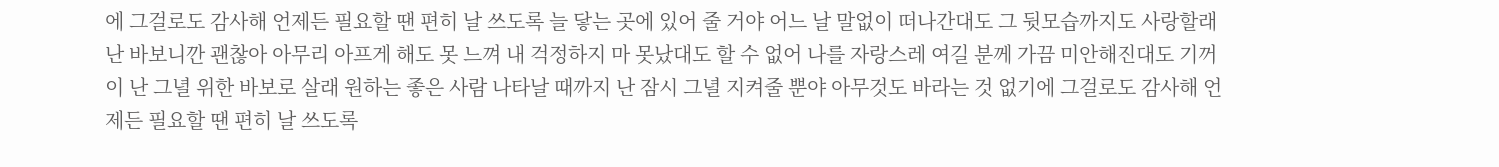에 그걸로도 감사해 언제든 필요할 땐 편히 날 쓰도록 늘 닿는 곳에 있어 줄 거야 어느 날 말없이 떠나간대도 그 뒷모습까지도 사랑할래 난 바보니깐 괜찮아 아무리 아프게 해도 못 느껴 내 걱정하지 마 못났대도 할 수 없어 나를 자랑스레 여길 분께 가끔 미안해진대도 기꺼이 난 그녈 위한 바보로 살래 원하는 좋은 사람 나타날 때까지 난 잠시 그녈 지켜줄 뿐야 아무것도 바라는 것 없기에 그걸로도 감사해 언제든 필요할 땐 편히 날 쓰도록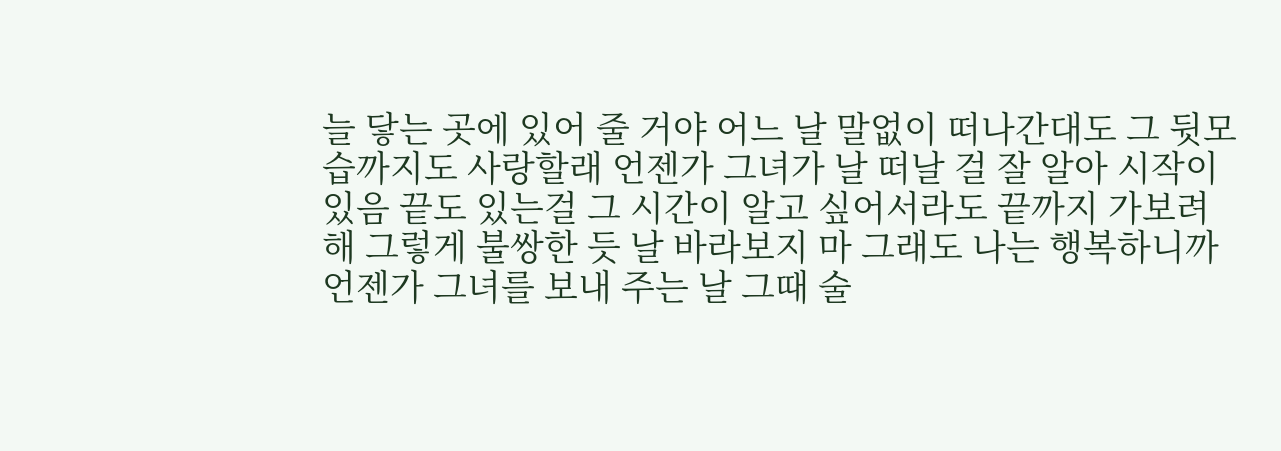늘 닿는 곳에 있어 줄 거야 어느 날 말없이 떠나간대도 그 뒷모습까지도 사랑할래 언젠가 그녀가 날 떠날 걸 잘 알아 시작이 있음 끝도 있는걸 그 시간이 알고 싶어서라도 끝까지 가보려 해 그렇게 불쌍한 듯 날 바라보지 마 그래도 나는 행복하니까 언젠가 그녀를 보내 주는 날 그때 술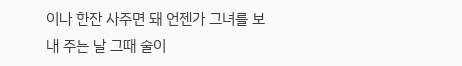이나 한잔 사주면 돼 언젠가 그녀를 보내 주는 날 그때 술이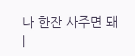나 한잔 사주면 돼 |